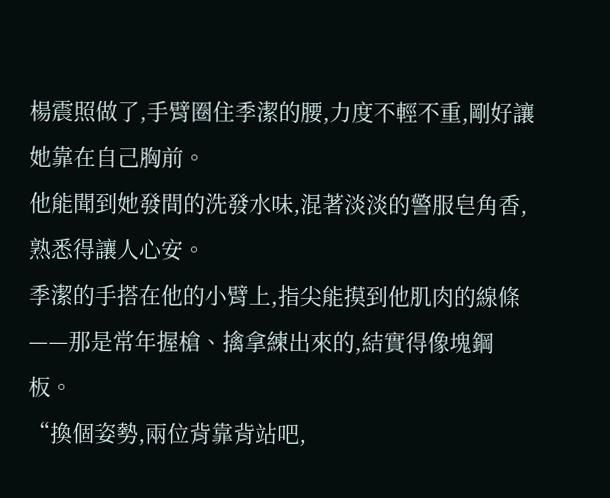楊震照做了,手臂圈住季潔的腰,力度不輕不重,剛好讓她靠在自己胸前。
他能聞到她發間的洗發水味,混著淡淡的警服皂角香,熟悉得讓人心安。
季潔的手搭在他的小臂上,指尖能摸到他肌肉的線條——那是常年握槍、擒拿練出來的,結實得像塊鋼板。
“換個姿勢,兩位背靠背站吧,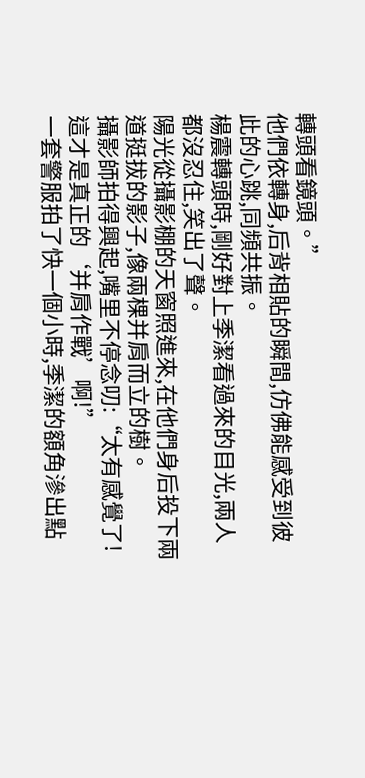轉頭看鏡頭。”
他們依轉身,后背相貼的瞬間,仿佛能感受到彼此的心跳,同頻共振。
楊震轉頭時,剛好對上季潔看過來的目光,兩人都沒忍住,笑出了聲。
陽光從攝影棚的天窗照進來,在他們身后投下兩道挺拔的影子,像兩棵并肩而立的樹。
攝影師拍得興起,嘴里不停念叨:“太有感覺了!這才是真正的‘并肩作戰’啊!”
一套警服拍了快一個小時,季潔的額角滲出點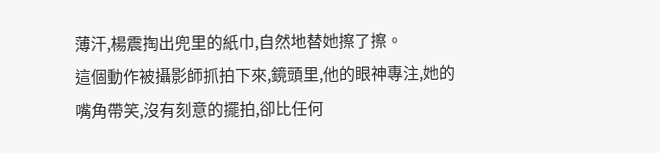薄汗,楊震掏出兜里的紙巾,自然地替她擦了擦。
這個動作被攝影師抓拍下來,鏡頭里,他的眼神專注,她的嘴角帶笑,沒有刻意的擺拍,卻比任何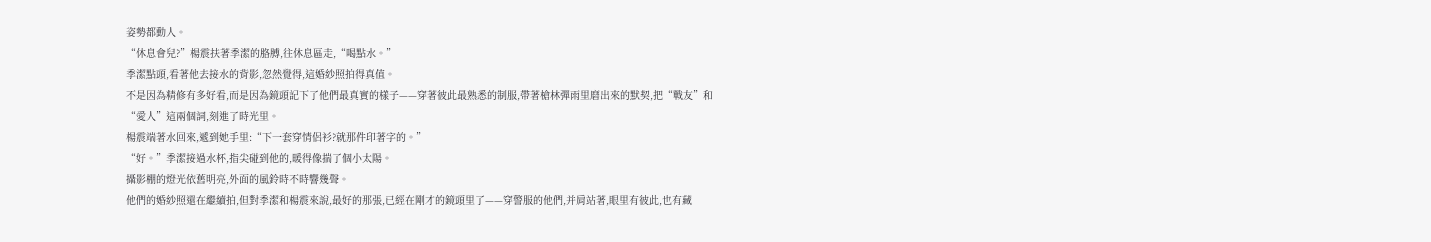姿勢都動人。
“休息會兒?”楊震扶著季潔的胳膊,往休息區走,“喝點水。”
季潔點頭,看著他去接水的背影,忽然覺得,這婚紗照拍得真值。
不是因為精修有多好看,而是因為鏡頭記下了他們最真實的樣子——穿著彼此最熟悉的制服,帶著槍林彈雨里磨出來的默契,把“戰友”和“愛人”這兩個詞,刻進了時光里。
楊震端著水回來,遞到她手里:“下一套穿情侶衫?就那件印著字的。”
“好。”季潔接過水杯,指尖碰到他的,暖得像揣了個小太陽。
攝影棚的燈光依舊明亮,外面的風鈴時不時響幾聲。
他們的婚紗照還在繼續拍,但對季潔和楊震來說,最好的那張,已經在剛才的鏡頭里了——穿警服的他們,并肩站著,眼里有彼此,也有藏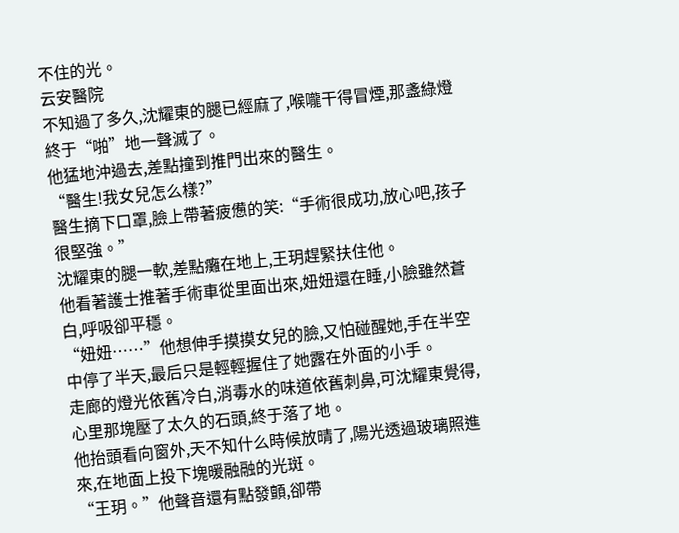不住的光。
云安醫院
不知過了多久,沈耀東的腿已經麻了,喉嚨干得冒煙,那盞綠燈終于“啪”地一聲滅了。
他猛地沖過去,差點撞到推門出來的醫生。
“醫生!我女兒怎么樣?”
醫生摘下口罩,臉上帶著疲憊的笑:“手術很成功,放心吧,孩子很堅強。”
沈耀東的腿一軟,差點癱在地上,王玥趕緊扶住他。
他看著護士推著手術車從里面出來,妞妞還在睡,小臉雖然蒼白,呼吸卻平穩。
“妞妞……”他想伸手摸摸女兒的臉,又怕碰醒她,手在半空中停了半天,最后只是輕輕握住了她露在外面的小手。
走廊的燈光依舊冷白,消毒水的味道依舊刺鼻,可沈耀東覺得,心里那塊壓了太久的石頭,終于落了地。
他抬頭看向窗外,天不知什么時候放晴了,陽光透過玻璃照進來,在地面上投下塊暖融融的光斑。
“王玥。”他聲音還有點發顫,卻帶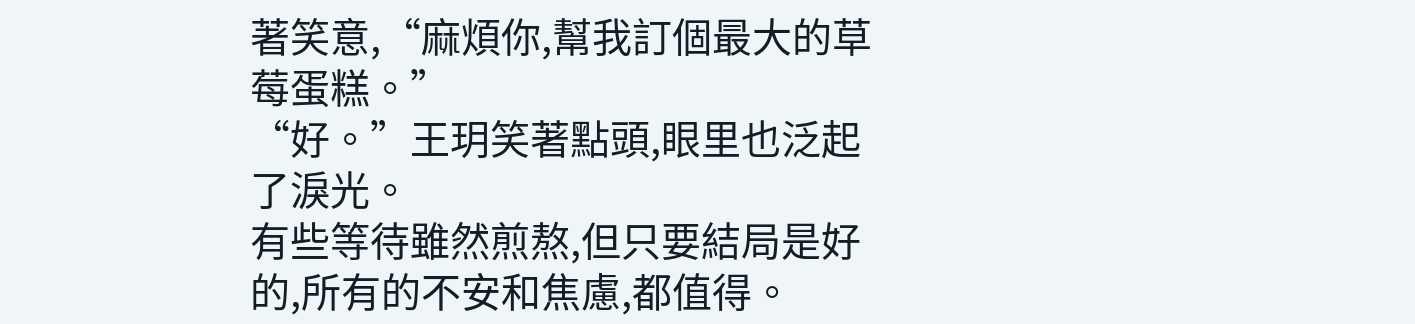著笑意,“麻煩你,幫我訂個最大的草莓蛋糕。”
“好。”王玥笑著點頭,眼里也泛起了淚光。
有些等待雖然煎熬,但只要結局是好的,所有的不安和焦慮,都值得。